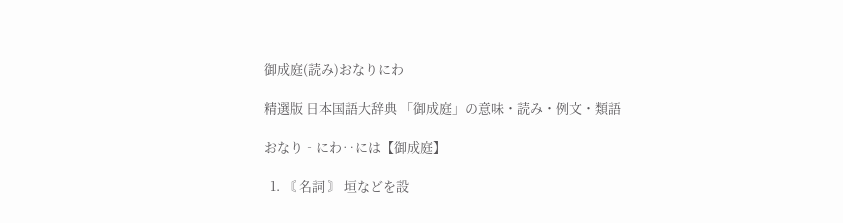御成庭(読み)おなりにわ

精選版 日本国語大辞典 「御成庭」の意味・読み・例文・類語

おなり‐にわ‥には【御成庭】

  1. 〘 名詞 〙 垣などを設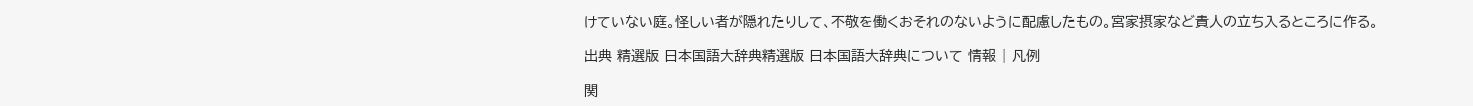けていない庭。怪しい者が隠れたりして、不敬を働くおそれのないように配慮したもの。宮家摂家など貴人の立ち入るところに作る。

出典 精選版 日本国語大辞典精選版 日本国語大辞典について 情報 | 凡例

関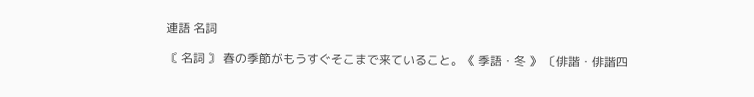連語 名詞

〘 名詞 〙 春の季節がもうすぐそこまで来ていること。《 季語・冬 》 〔俳諧・俳諧四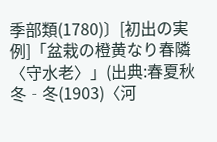季部類(1780)〕[初出の実例]「盆栽の橙黄なり春隣〈守水老〉」(出典:春夏秋冬‐冬(1903)〈河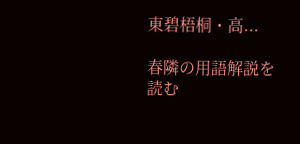東碧梧桐・高...

春隣の用語解説を読む